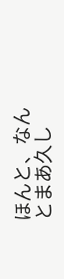ほんと、なんとまあ久し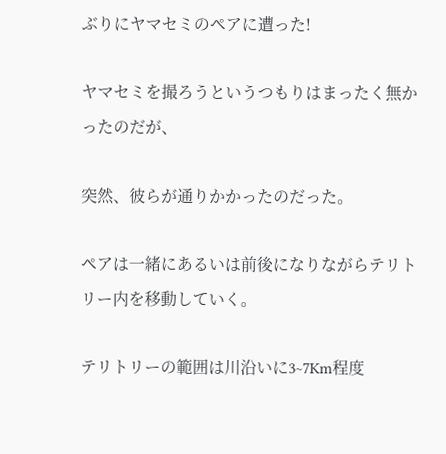ぶりにヤマセミのペアに遭った!

ヤマセミを撮ろうというつもりはまったく無かったのだが、

突然、彼らが通りかかったのだった。

ペアは一緒にあるいは前後になりながらテリトリー内を移動していく。

テリトリーの範囲は川沿いに3~7Km程度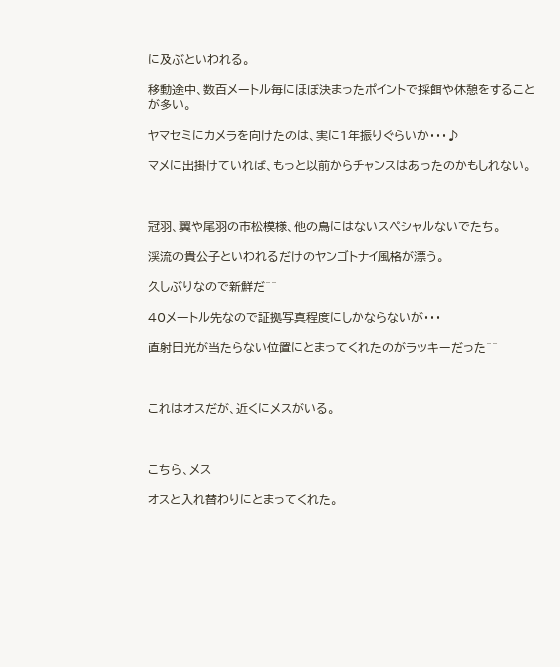に及ぶといわれる。

移動途中、数百メートル毎にほぼ決まったポイントで採餌や休憩をすることが多い。

ヤマセミにカメラを向けたのは、実に1年振りぐらいか・・・♪

マメに出掛けていれば、もっと以前からチャンスはあったのかもしれない。



冠羽、翼や尾羽の市松模様、他の鳥にはないスぺシャルないでたち。

渓流の貴公子といわれるだけのヤンゴトナイ風格が漂う。

久しぶりなので新鮮だ^^

40メートル先なので証拠写真程度にしかならないが・・・

直射日光が当たらない位置にとまってくれたのがラッキーだった^^



これはオスだが、近くにメスがいる。



こちら、メス

オスと入れ替わりにとまってくれた。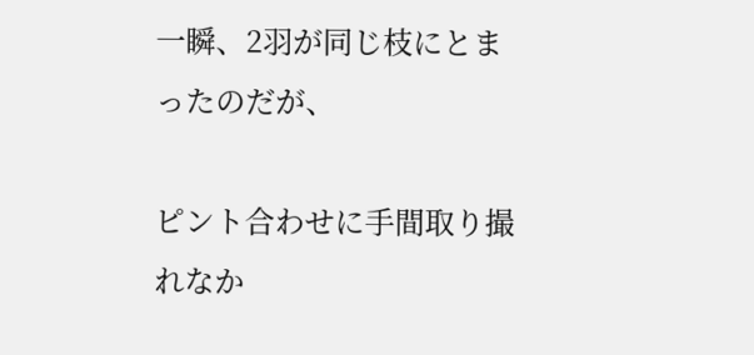一瞬、2羽が同じ枝にとまったのだが、

ピント合わせに手間取り撮れなか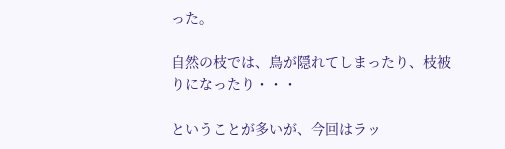った。

自然の枝では、鳥が隠れてしまったり、枝被りになったり・・・

ということが多いが、今回はラッ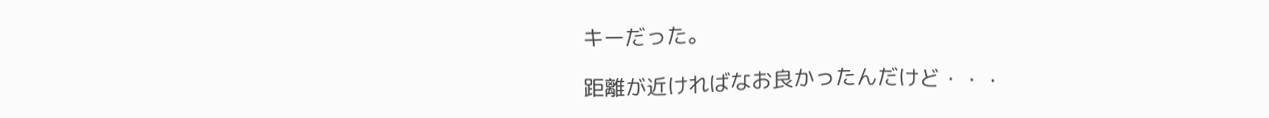キーだった。

距離が近ければなお良かったんだけど・・・